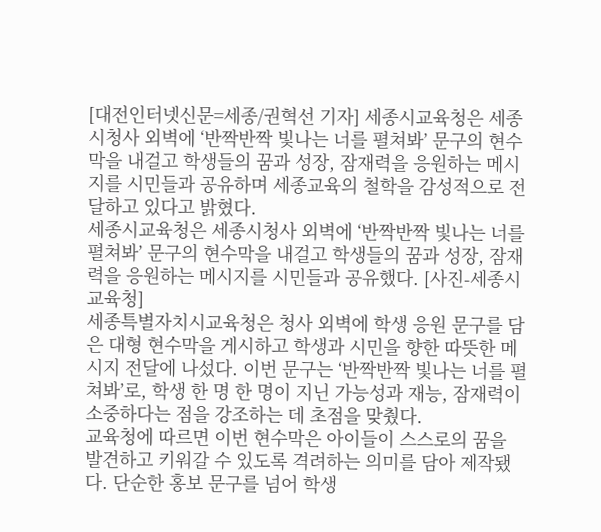[대전인터넷신문=세종/권혁선 기자] 세종시교육청은 세종시청사 외벽에 ‘반짝반짝 빛나는 너를 펼쳐봐’ 문구의 현수막을 내걸고 학생들의 꿈과 성장, 잠재력을 응원하는 메시지를 시민들과 공유하며 세종교육의 철학을 감성적으로 전달하고 있다고 밝혔다.
세종시교육청은 세종시청사 외벽에 ‘반짝반짝 빛나는 너를 펼쳐봐’ 문구의 현수막을 내걸고 학생들의 꿈과 성장, 잠재력을 응원하는 메시지를 시민들과 공유했다. [사진-세종시교육청]
세종특별자치시교육청은 청사 외벽에 학생 응원 문구를 담은 대형 현수막을 게시하고 학생과 시민을 향한 따뜻한 메시지 전달에 나섰다. 이번 문구는 ‘반짝반짝 빛나는 너를 펼쳐봐’로, 학생 한 명 한 명이 지닌 가능성과 재능, 잠재력이 소중하다는 점을 강조하는 데 초점을 맞췄다.
교육청에 따르면 이번 현수막은 아이들이 스스로의 꿈을 발견하고 키워갈 수 있도록 격려하는 의미를 담아 제작됐다. 단순한 홍보 문구를 넘어 학생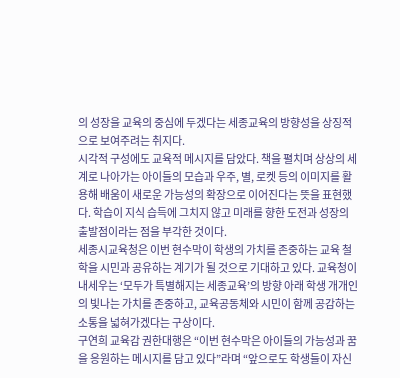의 성장을 교육의 중심에 두겠다는 세종교육의 방향성을 상징적으로 보여주려는 취지다.
시각적 구성에도 교육적 메시지를 담았다. 책을 펼치며 상상의 세계로 나아가는 아이들의 모습과 우주, 별, 로켓 등의 이미지를 활용해 배움이 새로운 가능성의 확장으로 이어진다는 뜻을 표현했다. 학습이 지식 습득에 그치지 않고 미래를 향한 도전과 성장의 출발점이라는 점을 부각한 것이다.
세종시교육청은 이번 현수막이 학생의 가치를 존중하는 교육 철학을 시민과 공유하는 계기가 될 것으로 기대하고 있다. 교육청이 내세우는 ‘모두가 특별해지는 세종교육’의 방향 아래 학생 개개인의 빛나는 가치를 존중하고, 교육공동체와 시민이 함께 공감하는 소통을 넓혀가겠다는 구상이다.
구연희 교육감 권한대행은 “이번 현수막은 아이들의 가능성과 꿈을 응원하는 메시지를 담고 있다”라며 “앞으로도 학생들이 자신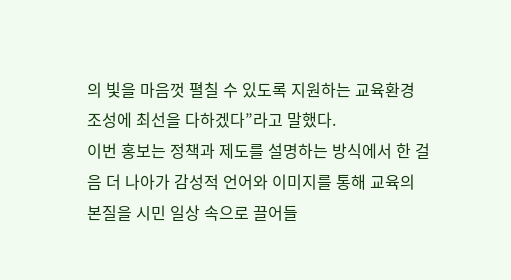의 빛을 마음껏 펼칠 수 있도록 지원하는 교육환경 조성에 최선을 다하겠다”라고 말했다.
이번 홍보는 정책과 제도를 설명하는 방식에서 한 걸음 더 나아가 감성적 언어와 이미지를 통해 교육의 본질을 시민 일상 속으로 끌어들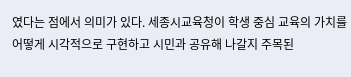였다는 점에서 의미가 있다. 세종시교육청이 학생 중심 교육의 가치를 어떻게 시각적으로 구현하고 시민과 공유해 나갈지 주목된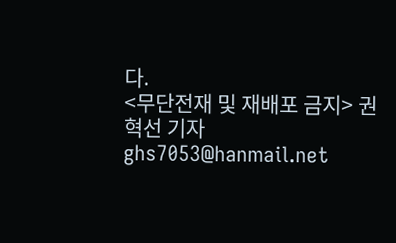다.
<무단전재 및 재배포 금지> 권혁선 기자 ghs7053@hanmail.net